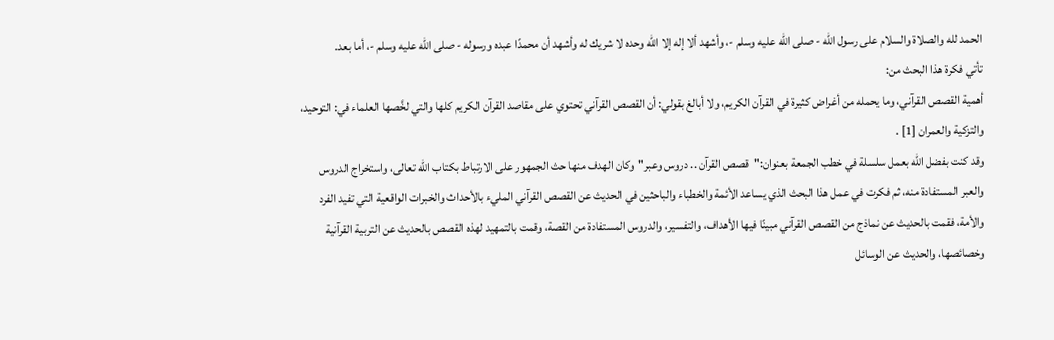الحمد لله والصلاة والسلام على رسول الله - صلى الله عليه وسلم -، وأشهد ألا إله إلا الله وحده لا شريك له وأشهد أن محمدًا عبده ورسوله - صلى الله عليه وسلم -، أما بعد.
تأتي فكرة هذا البحث من:
أهمية القصص القرآني، وما يحمله من أغراض كثيرة في القرآن الكريم، ولا أبالغ بقولي: أن القصص القرآني تحتوي على مقاصد القرآن الكريم كلها والتي لخَّصها العلماء في: التوحيد، والتزكية والعمران [1] .
وقد كنت بفضل الله بعمل سلسلة في خطب الجمعة بعنوان:"قصص القرآن .. دروس وعبر"وكان الهدف منها حث الجمهور على الارتباط بكتاب الله تعالى، واستخراج الدروس والعبر المستفادة منه، ثم فكرت في عمل هذا البحث الذي يساعد الأئمة والخطباء والباحثين في الحديث عن القصص القرآني المليء بالأحداث والخبرات الواقعية التي تفيد الفرد والأمة، فقمت بالحديث عن نماذج من القصص القرآني مبينًا فيها الأهداف، والتفسير، والدروس المستفادة من القصة، وقمت بالتمهيد لهذه القصص بالحديث عن التربية القرآنية وخصائصها، والحديث عن الوسائل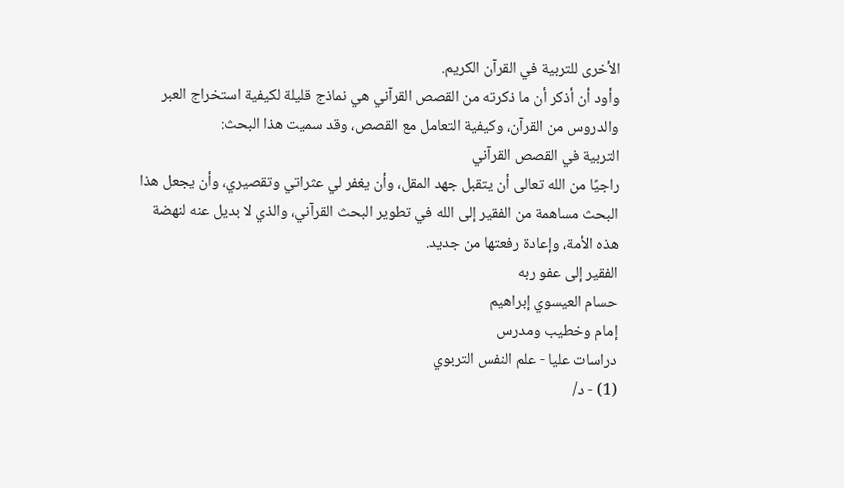الأخرى للتربية في القرآن الكريم.
وأود أن أذكر أن ما ذكرته من القصص القرآني هي نماذج قليلة لكيفية استخراج العبر والدروس من القرآن، وكيفية التعامل مع القصص، وقد سميت هذا البحث:
التربية في القصص القرآني
راجيًا من الله تعالى أن يتقبل جهد المقل، وأن يغفر لي عثراتي وتقصيري، وأن يجعل هذا البحث مساهمة من الفقير إلى الله في تطوير البحث القرآني، والذي لا بديل عنه لنهضة هذه الأمة، وإعادة رفعتها من جديد.
الفقير إلى عفو ربه
حسام العيسوي إبراهيم
إمام وخطيب ومدرس
دراسات عليا - علم النفس التربوي
(1) - د/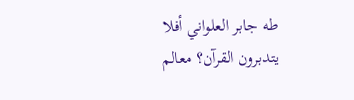طه جابر العلواني أفلا يتدبرون القرآن؟ معالم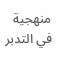منهجية في التدبر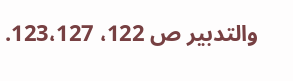والتدبير ص 122، 123،127.